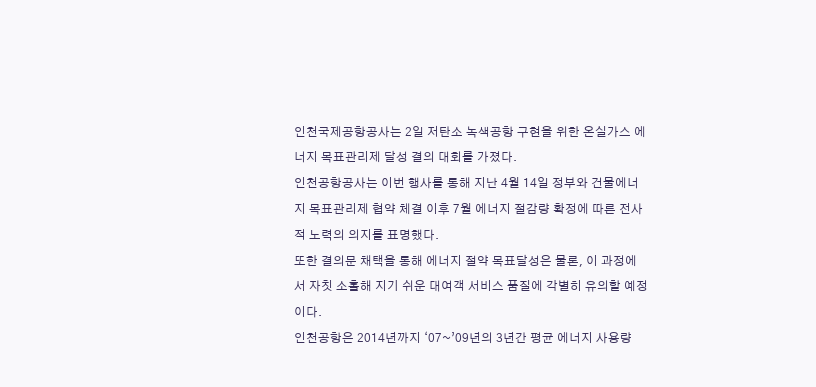인천국제공항공사는 2일 저탄소 녹색공항 구현을 위한 온실가스 에너지 목표관리제 달성 결의 대회를 가졌다.
인천공항공사는 이번 행사를 통해 지난 4월 14일 정부와 건물에너지 목표관리제 협약 체결 이후 7월 에너지 절감량 확정에 따른 전사적 노력의 의지를 표명했다.
또한 결의문 채택을 통해 에너지 절약 목표달성은 물론, 이 과정에서 자칫 소홀해 지기 쉬운 대여객 서비스 품질에 각별히 유의할 예정이다.
인천공항은 2014년까지 ‘07~’09년의 3년간 평균 에너지 사용량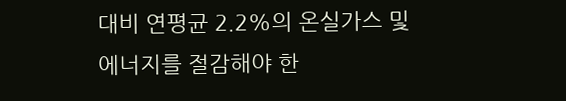대비 연평균 2.2%의 온실가스 및 에너지를 절감해야 한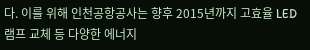다. 이를 위해 인천공항공사는 향후 2015년까지 고효율 LED램프 교체 등 다양한 에너지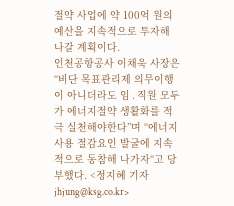절약 사업에 약 100억 원의 예산을 지속적으로 투자해 나갈 계획이다.
인천공항공사 이채욱 사장은 “비단 목표관리제 의무이행이 아니더라도 임․직원 모두가 에너지절약 생활화를 적극 실천해야한다”며 “에너지사용 절감요인 발굴에 지속적으로 동참해 나가자“고 당부했다. <정지혜 기자 jhjung@ksg.co.kr>